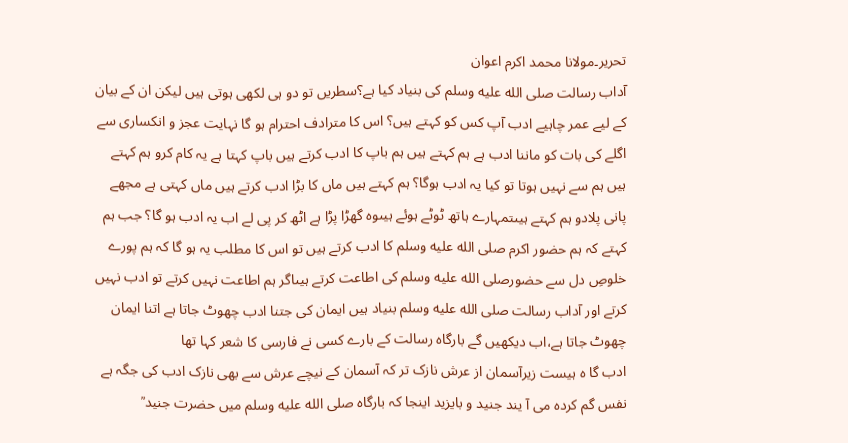تحریر۔مولانا محمد اکرم اعوان
آداب رسالت صلى الله عليه وسلم کی بنیاد کیا ہے؟سطریں تو دو ہی لکھی ہوتی ہیں لیکن ان کے بیان کے لیے عمر چاہیے ادب آپ کس کو کہتے ہیں؟ اس کا مترادف احترام ہو گا نہایت عجز و انکساری سے اگلے کی بات کو ماننا ادب ہے ہم کہتے ہیں ہم باپ کا ادب کرتے ہیں باپ کہتا ہے یہ کام کرو ہم کہتے ہیں ہم سے نہیں ہوتا تو کیا یہ ادب ہوگا؟ ہم کہتے ہیں ماں کا بڑا ادب کرتے ہیں ماں کہتی ہے مجھے پانی پلادو ہم کہتے ہیںتمہارے ہاتھ ٹوٹے ہوئے ہیںوہ گھڑا پڑا ہے اٹھ کر پی لے اب یہ ادب ہو گا؟ جب ہم کہتے کہ ہم حضور اکرم صلى الله عليه وسلم کا ادب کرتے ہیں تو اس کا مطلب یہ ہو گا کہ ہم پورے خلوصِ دل سے حضورصلى الله عليه وسلم کی اطاعت کرتے ہیںاگر ہم اطاعت نہیں کرتے تو ادب نہیں کرتے اور آداب رسالت صلى الله عليه وسلم بنیاد ہیں ایمان کی جتنا ادب چھوٹ جاتا ہے اتنا ایمان چھوٹ جاتا ہے،اب دیکھیں گے بارگاہ رسالت کے بارے کسی نے فارسی کا شعر کہا تھا
ادب گا ہ ہیست زیرآسمان از عرش نازک تر کہ آسمان کے نیچے عرش سے بھی نازک ادب کی جگہ ہے
نفس گم کردہ می آ یند جنید و بایزید اینجا کہ بارگاہ صلى الله عليه وسلم میں حضرت جنید ؒ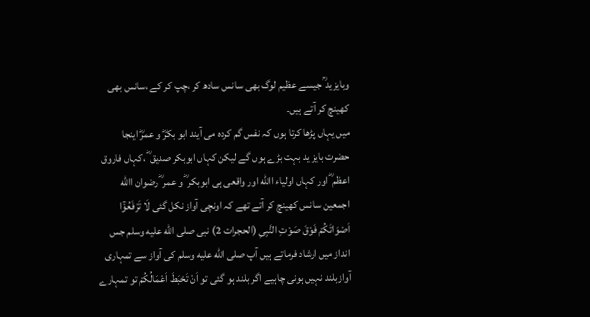وبایزید ؒ جیسے عظیم لوگ بھی سانس سادھ کر ،چپ کر کے ،سانس بھی کھینچ کر آتے ہیں۔
میں یہاں پڑھا کرتا ہوں کہ نفس گم کردہ می آیند ابو بکرؓ و عمرؓ اینجا حضرت بایز ید بہت بڑے ہوں گے لیکن کہاں ابوبکر صدیق ؓ ،کہاں فاروق اعظم ؓ اور کہاں اولیاء االله اور واقعی ہی ابوبکر ؓ و عمر ؓ رضوان االله اجمعین سانس کھینچ کر آتے تھے کہ اونچی آواز نکل گئی لَا تَرْفَعُوْٓا اَصْوَاتَکُمْ فَوْقَ صَوْتِ النَّبِیِ (الحجرات 2) نبی صلى الله عليه وسلم جس انداز میں ارشاد فرماتے ہیں آپ صلى الله عليه وسلم کی آواز سے تمہاری آوازبلند نہیں ہونی چاہیے اگر بلند ہو گئی تو اَنْ تَحْبَطَ اَعْمَالُکُمْ تو تمہارے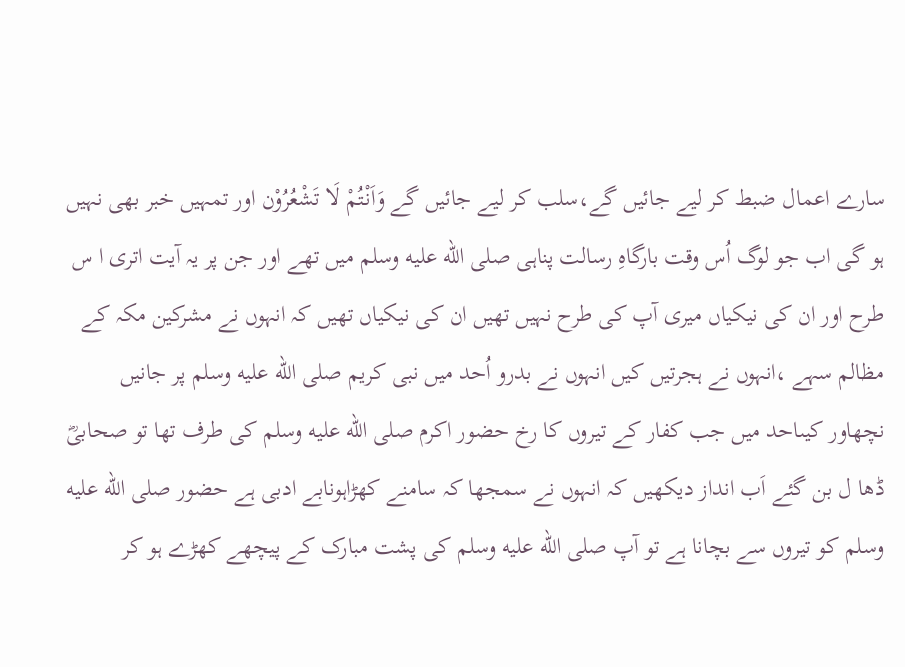سارے اعمال ضبط کر لیے جائیں گے،سلب کر لیے جائیں گے وَاَنْتُمْ لَا تَشْعُرُوْن اور تمہیں خبر بھی نہیں ہو گی اب جو لوگ اُس وقت بارگاہِ رسالت پناہی صلى الله عليه وسلم میں تھے اور جن پر یہ آیت اتری ا س طرح اور ان کی نیکیاں میری آپ کی طرح نہیں تھیں ان کی نیکیاں تھیں کہ انہوں نے مشرکین مکہ کے مظالم سہے ،انہوں نے ہجرتیں کیں انہوں نے بدرو اُحد میں نبی کریم صلى الله عليه وسلم پر جانیں نچھاور کیںاحد میں جب کفار کے تیروں کا رخ حضور اکرم صلى الله عليه وسلم کی طرف تھا تو صحابیؓ ڈھا ل بن گئے اَب انداز دیکھیں کہ انہوں نے سمجھا کہ سامنے کھڑاہونابے ادبی ہے حضور صلى الله عليه وسلم کو تیروں سے بچانا ہے تو آپ صلى الله عليه وسلم کی پشت مبارک کے پیچھے کھڑے ہو کر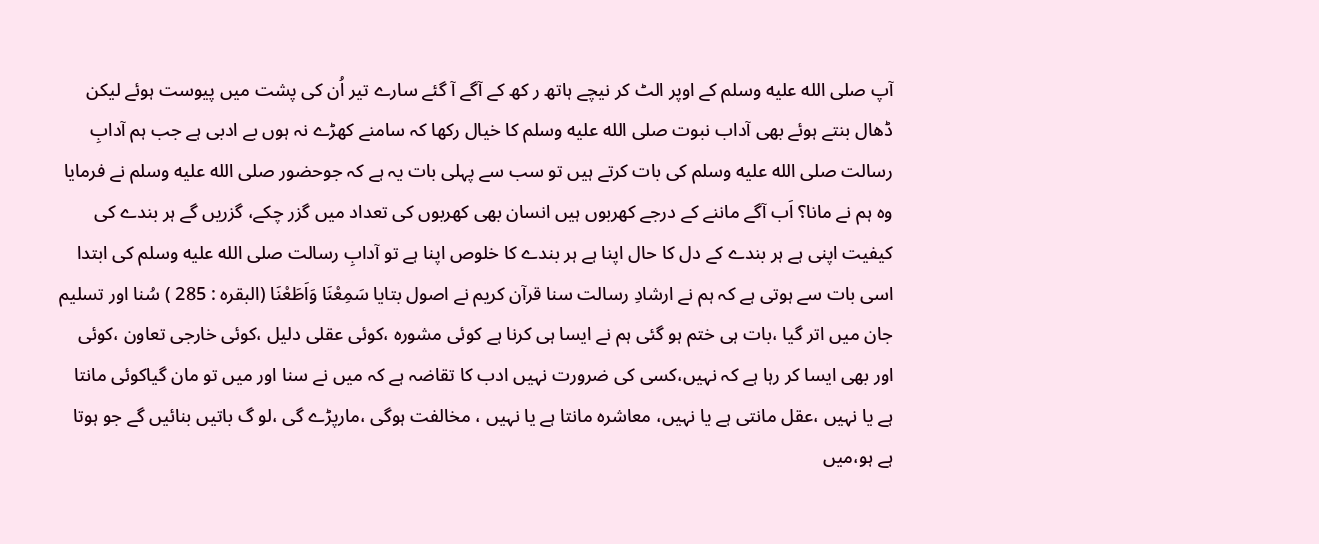آپ صلى الله عليه وسلم کے اوپر الٹ کر نیچے ہاتھ ر کھ کے آگے آ گئے سارے تیر اُن کی پشت میں پیوست ہوئے لیکن ڈھال بنتے ہوئے بھی آداب نبوت صلى الله عليه وسلم کا خیال رکھا کہ سامنے کھڑے نہ ہوں بے ادبی ہے جب ہم آدابِ رسالت صلى الله عليه وسلم کی بات کرتے ہیں تو سب سے پہلی بات یہ ہے کہ جوحضور صلى الله عليه وسلم نے فرمایا وہ ہم نے مانا؟ اَب آگے ماننے کے درجے کھربوں ہیں انسان بھی کھربوں کی تعداد میں گزر چکے، گزریں گے ہر بندے کی کیفیت اپنی ہے ہر بندے کے دل کا حال اپنا ہے ہر بندے کا خلوص اپنا ہے تو آدابِ رسالت صلى الله عليه وسلم کی ابتدا اسی بات سے ہوتی ہے کہ ہم نے ارشادِ رسالت سنا قرآن کریم نے اصول بتایا سَمِعْنَا وَاَطَعْنَا (البقرہ : 285 ) سُنا اور تسلیم جان میں اتر گیا ،بات ہی ختم ہو گئی ہم نے ایسا ہی کرنا ہے کوئی مشورہ ،کوئی عقلی دلیل ،کوئی خارجی تعاون ،کوئی اور بھی ایسا کر رہا ہے کہ نہیں،کسی کی ضرورت نہیں ادب کا تقاضہ ہے کہ میں نے سنا اور میں تو مان گیاکوئی مانتا ہے یا نہیں ،عقل مانتی ہے یا نہیں، معاشرہ مانتا ہے یا نہیں ، مخالفت ہوگی ،مارپڑے گی ،لو گ باتیں بنائیں گے جو ہوتا ہے ہو،میں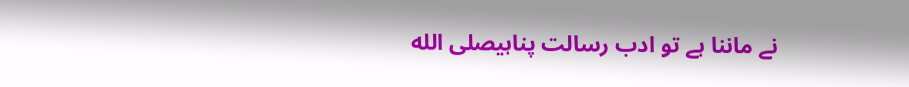نے ماننا ہے تو ادب رسالت پناہیصلى الله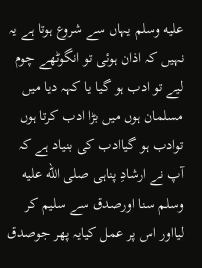عليه وسلم یہاں سے شروع ہوتا ہے یہ نہیں کہ اذان ہوئی تو انگوٹھے چوم لیے تو ادب ہو گیا یا کہہ دیا میں مسلمان ہوں میں بڑا ادب کرتا ہوں توادب ہو گیاادب کی بنیاد ہے کہ آپ نے ارشادِ پناہی صلى الله عليه وسلم سنا اورصدق سے سلیم کر لیااور اس پر عمل کیایہ پھر جوصدق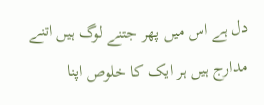دل ہے اس میں پھر جتنے لوگ ہیں اتنے مدارج ہیں ہر ایک کا خلوص اپنا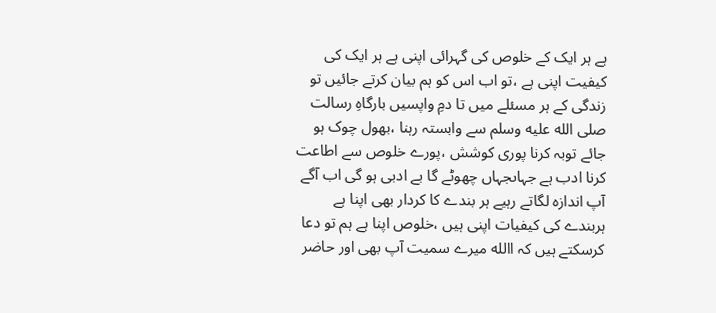ہے ہر ایک کے خلوص کی گہرائی اپنی ہے ہر ایک کی کیفیت اپنی ہے ،تو اب اس کو ہم بیان کرتے جائیں تو زندگی کے ہر مسئلے میں تا دمِ واپسیں بارگاہِ رسالت صلى الله عليه وسلم سے وابستہ رہنا ،بھول چوک ہو جائے توبہ کرنا پوری کوشش ،پورے خلوص سے اطاعت کرنا ادب ہے جہاںجہاں چھوٹے گا بے ادبی ہو گی اب آگے آپ اندازہ لگاتے رہیے ہر بندے کا کردار بھی اپنا ہے ہربندے کی کیفیات اپنی ہیں ،خلوص اپنا ہے ہم تو دعا کرسکتے ہیں کہ االله میرے سمیت آپ بھی اور حاضر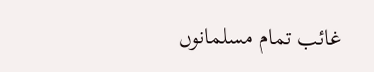غائب تمام مسلمانوں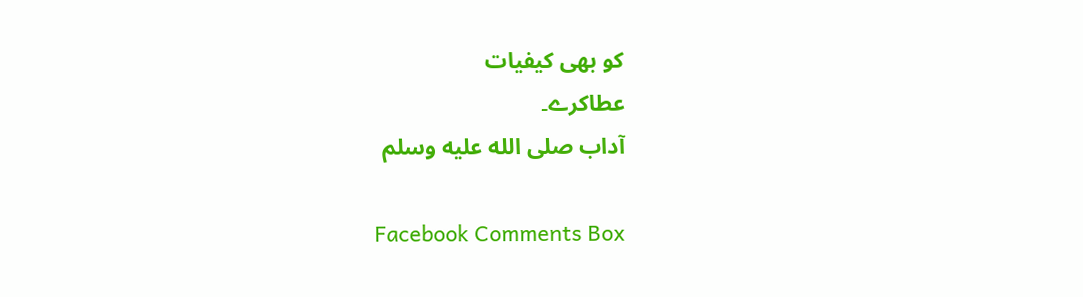کو بھی کیفیات
عطاکرے۔
آداب صلى الله عليه وسلم

Facebook Comments Box